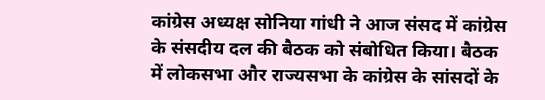कांग्रेस अध्यक्ष सोनिया गांधी ने आज संसद में कांग्रेस के संसदीय दल की बैठक को संबोधित किया। बैठक में लोकसभा और राज्यसभा के कांग्रेस के सांसदों के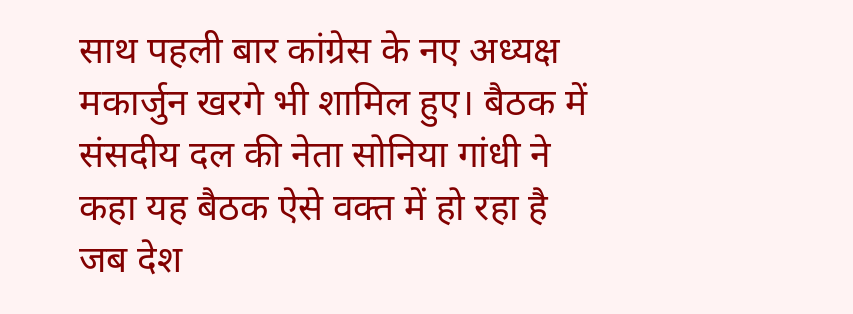साथ पहली बार कांग्रेस के नए अध्यक्ष मकार्जुन खरगे भी शामिल हुए। बैठक में संसदीय दल की नेता सोनिया गांधी ने कहा यह बैठक ऐसे वक्त में हो रहा है जब देश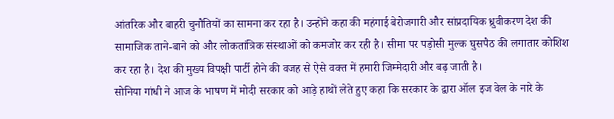आंतरिक और बाहरी चुनौतियों का सामना कर रहा है। उन्होंने कहा की महंगाई बेरोजगारी और सांप्रदायिक ध्रुवीकरण देश की सामाजिक ताने-बाने को और लोकतांत्रिक संस्थाओं को कमजोर कर रही है। सीमा पर पड़ोसी मुल्क घुसपैठ की लगातार कोशिश कर रहा है। देश की मुख्य विपक्षी पार्टी होने की वजह से ऐसे वक्त में हमारी जिम्मेदारी और बढ़ जाती है।
सोनिया गांधी ने आज के भाषण में मोदी सरकार को आड़े हाथों लेते हुए कहा कि सरकार के द्वारा ऑल इज वेल के नारे के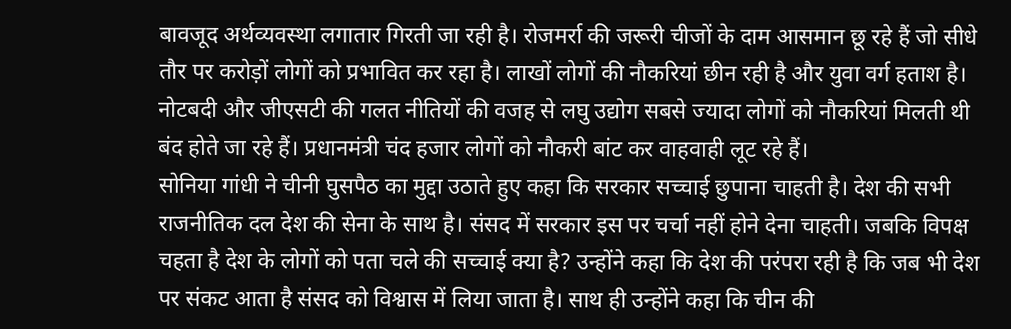बावजूद अर्थव्यवस्था लगातार गिरती जा रही है। रोजमर्रा की जरूरी चीजों के दाम आसमान छू रहे हैं जो सीधे तौर पर करोड़ों लोगों को प्रभावित कर रहा है। लाखों लोगों की नौकरियां छीन रही है और युवा वर्ग हताश है। नोटबदी और जीएसटी की गलत नीतियों की वजह से लघु उद्योग सबसे ज्यादा लोगों को नौकरियां मिलती थी बंद होते जा रहे हैं। प्रधानमंत्री चंद हजार लोगों को नौकरी बांट कर वाहवाही लूट रहे हैं।
सोनिया गांधी ने चीनी घुसपैठ का मुद्दा उठाते हुए कहा कि सरकार सच्चाई छुपाना चाहती है। देश की सभी राजनीतिक दल देश की सेना के साथ है। संसद में सरकार इस पर चर्चा नहीं होने देना चाहती। जबकि विपक्ष चहता है देश के लोगों को पता चले की सच्चाई क्या है? उन्होंने कहा कि देश की परंपरा रही है कि जब भी देश पर संकट आता है संसद को विश्वास में लिया जाता है। साथ ही उन्होंने कहा कि चीन की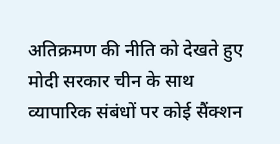अतिक्रमण की नीति को देखते हुए मोदी सरकार चीन के साथ व्यापारिक संबंधों पर कोई सैंक्शन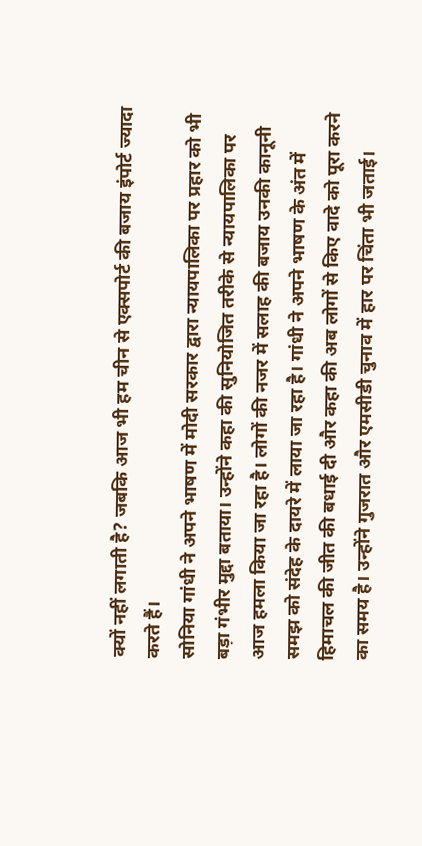क्यों नहीं लगाती है? जबकि आज भी हम चीन से एक्सपोर्ट की बजाय इंपोर्ट ज्यादा करते हैं।
सोनिया गांधी ने अपने भाषण में मोदी सरकार द्वारा न्यायपालिका पर प्रहार को भी बड़ा गंभीर मुद्दा बताया। उन्होंने कहा की सुनियोजित तरीके से न्यायपालिका पर आज हमला किया जा रहा है। लोगों की नजर में सलाह की बजाय उनकी कानूनी समझ को संदेह के दायरे में लाया जा रहा है। गांधी ने अपने भाषण के अंत में हिमाचल की जीत की बधाई दी और कहा की अब लोगों से किए वादे को पूरा करने का समय है। उन्होंने गुजरात और एमसीडी चुनाव में हार पर चिंता भी जताई।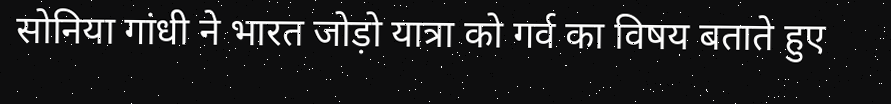सोनिया गांधी ने भारत जोड़ो यात्रा को गर्व का विषय बताते हुए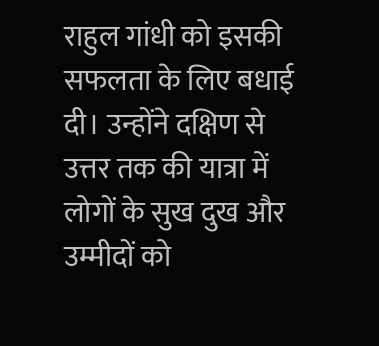राहुल गांधी को इसकी सफलता के लिए बधाई दी। उन्होंने दक्षिण से उत्तर तक की यात्रा में लोगों के सुख दुख और उम्मीदों को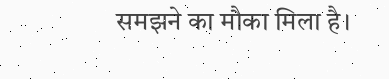समझने का मौका मिला है।